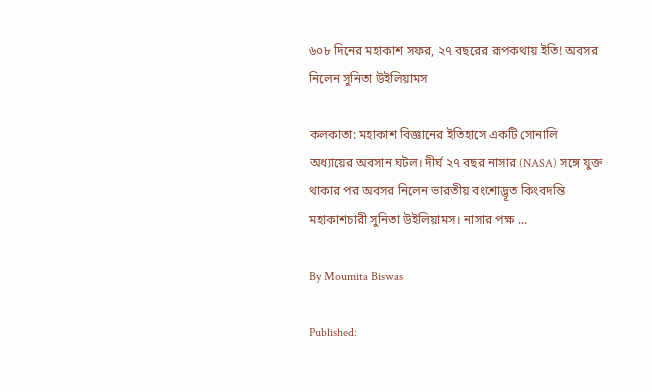৬০৮ দিনের মহাকাশ সফর, ২৭ বছরের রূপকথায় ইতি! অবসর নিলেন সুনিতা উইলিয়ামস

কলকাতা: মহাকাশ বিজ্ঞানের ইতিহাসে একটি সোনালি অধ্যায়ের অবসান ঘটল। দীর্ঘ ২৭ বছর নাসার (NASA) সঙ্গে যুক্ত থাকার পর অবসর নিলেন ভারতীয় বংশোদ্ভূত কিংবদন্তি মহাকাশচারী সুনিতা উইলিয়ামস। নাসার পক্ষ ...

By Moumita Biswas

Published: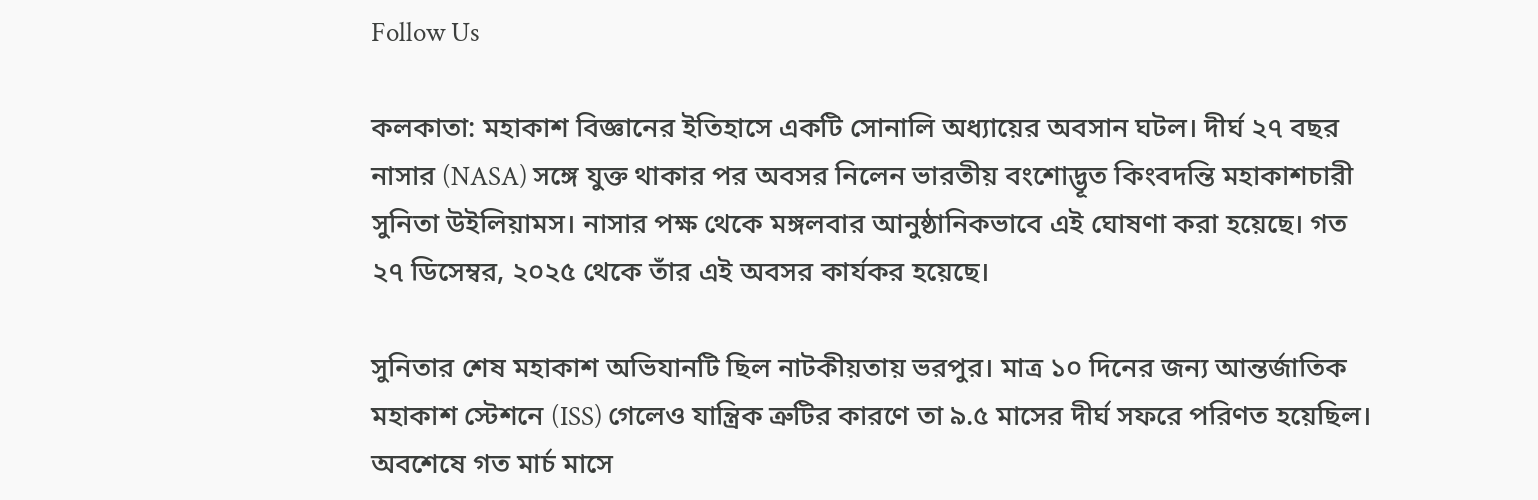Follow Us

কলকাতা: মহাকাশ বিজ্ঞানের ইতিহাসে একটি সোনালি অধ্যায়ের অবসান ঘটল। দীর্ঘ ২৭ বছর নাসার (NASA) সঙ্গে যুক্ত থাকার পর অবসর নিলেন ভারতীয় বংশোদ্ভূত কিংবদন্তি মহাকাশচারী সুনিতা উইলিয়ামস। নাসার পক্ষ থেকে মঙ্গলবার আনুষ্ঠানিকভাবে এই ঘোষণা করা হয়েছে। গত ২৭ ডিসেম্বর, ২০২৫ থেকে তাঁর এই অবসর কার্যকর হয়েছে।

সুনিতার শেষ মহাকাশ অভিযানটি ছিল নাটকীয়তায় ভরপুর। মাত্র ১০ দিনের জন্য আন্তর্জাতিক মহাকাশ স্টেশনে (ISS) গেলেও যান্ত্রিক ত্রুটির কারণে তা ৯.৫ মাসের দীর্ঘ সফরে পরিণত হয়েছিল। অবশেষে গত মার্চ মাসে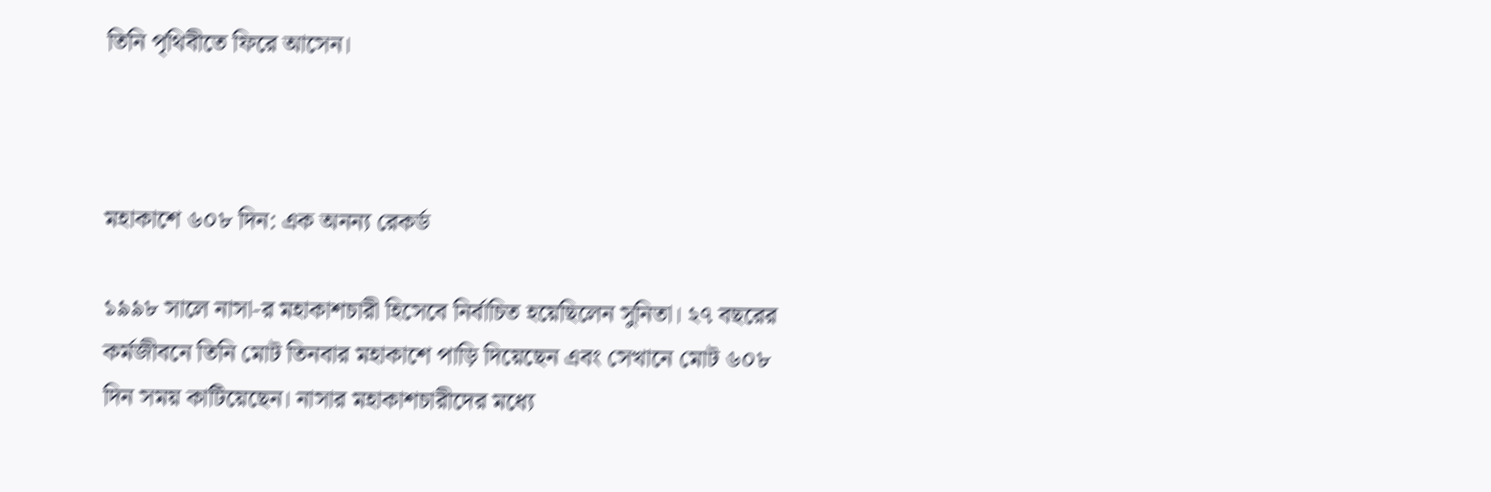তিনি পৃথিবীতে ফিরে আসেন।



মহাকাশে ৬০৮ দিন: এক অনন্য রেকর্ড

১৯৯৮ সালে নাসা-র মহাকাশচারী হিসেবে নির্বাচিত হয়েছিলেন সুনিতা। ২৭ বছরের কর্মজীবনে তিনি মোট তিনবার মহাকাশে পাড়ি দিয়েছেন এবং সেখানে মোট ৬০৮ দিন সময় কাটিয়েছেন। নাসার মহাকাশচারীদের মধ্যে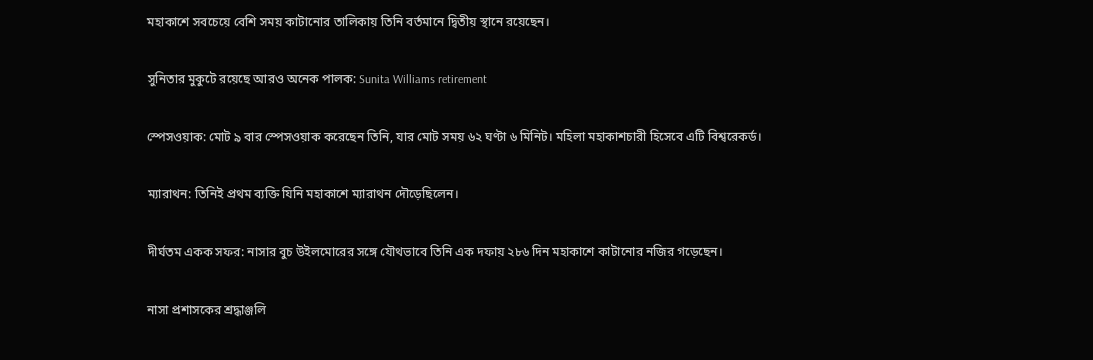মহাকাশে সবচেয়ে বেশি সময় কাটানোর তালিকায় তিনি বর্তমানে দ্বিতীয় স্থানে রয়েছেন।

সুনিতার মুকুটে রয়েছে আরও অনেক পালক: Sunita Williams retirement

স্পেসওয়াক: মোট ৯ বার স্পেসওয়াক করেছেন তিনি, যার মোট সময় ৬২ ঘণ্টা ৬ মিনিট। মহিলা মহাকাশচারী হিসেবে এটি বিশ্বরেকর্ড।

ম্যারাথন: তিনিই প্রথম ব্যক্তি যিনি মহাকাশে ম্যারাথন দৌড়েছিলেন।

দীর্ঘতম একক সফর: নাসার বুচ উইলমোরের সঙ্গে যৌথভাবে তিনি এক দফায় ২৮৬ দিন মহাকাশে কাটানোর নজির গড়েছেন।

নাসা প্রশাসকের শ্রদ্ধাঞ্জলি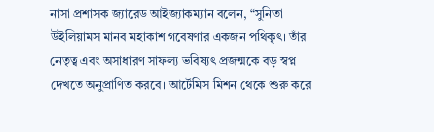নাসা প্রশাসক জ্যারেড আইজ্যাকম্যান বলেন, “সুনিতা উইলিয়ামস মানব মহাকাশ গবেষণার একজন পথিকৃৎ। তাঁর নেতৃত্ব এবং অসাধারণ সাফল্য ভবিষ্যৎ প্রজন্মকে বড় স্বপ্ন দেখতে অনুপ্রাণিত করবে। আর্টেমিস মিশন থেকে শুরু করে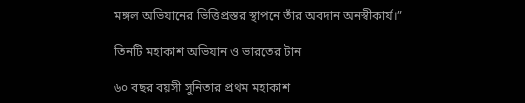মঙ্গল অভিযানের ভিত্তিপ্রস্তর স্থাপনে তাঁর অবদান অনস্বীকার্য।”

তিনটি মহাকাশ অভিযান ও ভারতের টান

৬০ বছর বয়সী সুনিতার প্রথম মহাকাশ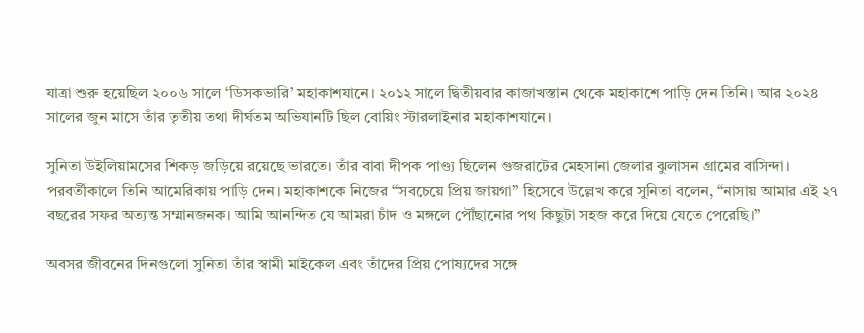যাত্রা শুরু হয়েছিল ২০০৬ সালে ‘ডিসকভারি’ মহাকাশযানে। ২০১২ সালে দ্বিতীয়বার কাজাখস্তান থেকে মহাকাশে পাড়ি দেন তিনি। আর ২০২৪ সালের জুন মাসে তাঁর তৃতীয় তথা দীর্ঘতম অভিযানটি ছিল বোয়িং স্টারলাইনার মহাকাশযানে।

সুনিতা উইলিয়ামসের শিকড় জড়িয়ে রয়েছে ভারতে। তাঁর বাবা দীপক পাণ্ড্য ছিলেন গুজরাটের মেহসানা জেলার ঝুলাসন গ্রামের বাসিন্দা। পরবর্তীকালে তিনি আমেরিকায় পাড়ি দেন। মহাকাশকে নিজের “সবচেয়ে প্রিয় জায়গা” হিসেবে উল্লেখ করে সুনিতা বলেন, “নাসায় আমার এই ২৭ বছরের সফর অত্যন্ত সম্মানজনক। আমি আনন্দিত যে আমরা চাঁদ ও মঙ্গলে পৌঁছানোর পথ কিছুটা সহজ করে দিয়ে যেতে পেরেছি।”

অবসর জীবনের দিনগুলো সুনিতা তাঁর স্বামী মাইকেল এবং তাঁদের প্রিয় পোষ্যদের সঙ্গে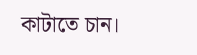কাটাতে চান।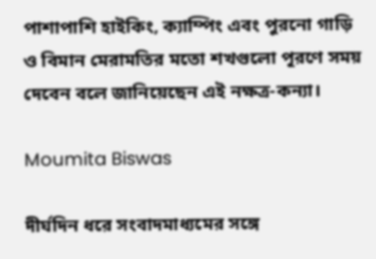পাশাপাশি হাইকিং, ক্যাম্পিং এবং পুরনো গাড়ি ও বিমান মেরামতির মতো শখগুলো পূরণে সময় দেবেন বলে জানিয়েছেন এই নক্ষত্র-কন্যা।

Moumita Biswas

দীর্ঘদিন ধরে সংবাদমাধ্যমের সঙ্গে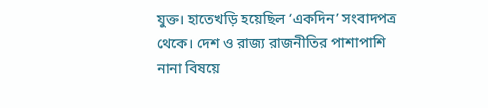যুক্ত। হাতেখড়ি হয়েছিল ‘একদিন’ সংবাদপত্র থেকে। দেশ ও রাজ্য রাজনীতির পাশাপাশি নানা বিষয়ে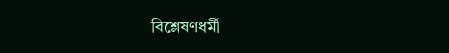বিশ্লেষণধর্মী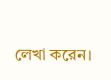লেখা করেন।